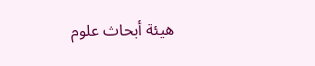هيئة أبحاث علوم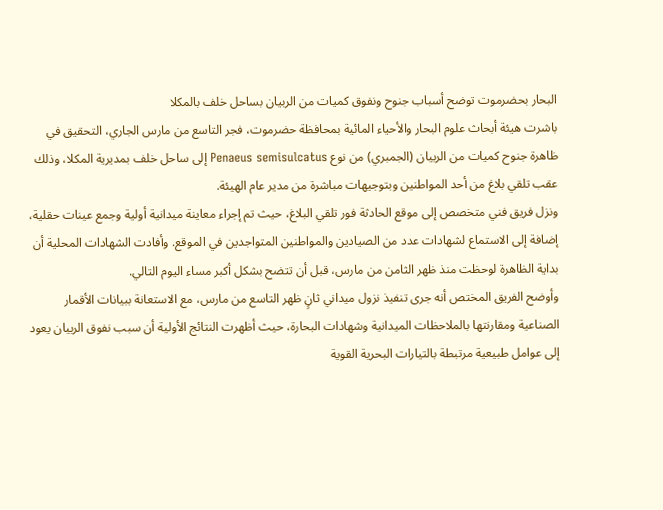البحار بحضرموت توضح أسباب جنوح ونفوق كميات من الربيان بساحل خلف بالمكلا
باشرت هيئة أبحاث علوم البحار والأحياء المائية بمحافظة حضرموت، فجر التاسع من مارس الجاري، التحقيق في ظاهرة جنوح كميات من الربيان (الجمبري) من نوع Penaeus semisulcatus إلى ساحل خلف بمديرية المكلا، وذلك عقب تلقي بلاغ من أحد المواطنين وبتوجيهات مباشرة من مدير عام الهيئة.
ونزل فريق فني متخصص إلى موقع الحادثة فور تلقي البلاغ، حيث تم إجراء معاينة ميدانية أولية وجمع عينات حقلية، إضافة إلى الاستماع لشهادات عدد من الصيادين والمواطنين المتواجدين في الموقع. وأفادت الشهادات المحلية أن بداية الظاهرة لوحظت منذ ظهر الثامن من مارس، قبل أن تتضح بشكل أكبر مساء اليوم التالي.
وأوضح الفريق المختص أنه جرى تنفيذ نزول ميداني ثانٍ ظهر التاسع من مارس، مع الاستعانة ببيانات الأقمار الصناعية ومقارنتها بالملاحظات الميدانية وشهادات البحارة، حيث أظهرت النتائج الأولية أن سبب نفوق الربيان يعود إلى عوامل طبيعية مرتبطة بالتيارات البحرية القوية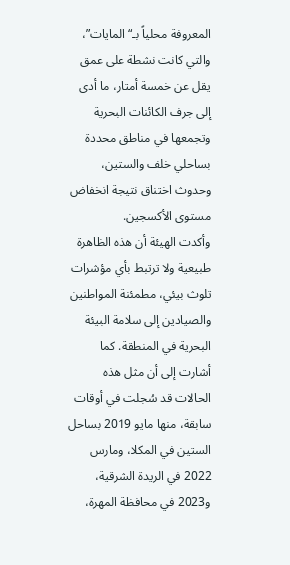المعروفة محلياً بـ“المايات”، والتي كانت نشطة على عمق يقل عن خمسة أمتار، ما أدى إلى جرف الكائنات البحرية وتجمعها في مناطق محددة بساحلي خلف والستين، وحدوث اختناق نتيجة انخفاض مستوى الأكسجين.
وأكدت الهيئة أن هذه الظاهرة طبيعية ولا ترتبط بأي مؤشرات تلوث بيئي، مطمئنة المواطنين والصيادين إلى سلامة البيئة البحرية في المنطقة. كما أشارت إلى أن مثل هذه الحالات قد سُجلت في أوقات سابقة، منها مايو 2019 بساحل الستين في المكلا، ومارس 2022 في الريدة الشرقية، و2023 في محافظة المهرة،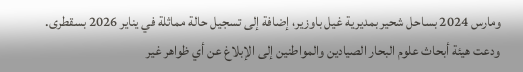ومارس 2024 بساحل شحير بمديرية غيل باوزير، إضافة إلى تسجيل حالة مماثلة في يناير 2026 بسقطرى.
ودعت هيئة أبحاث علوم البحار الصيادين والمواطنين إلى الإبلاغ عن أي ظواهر غير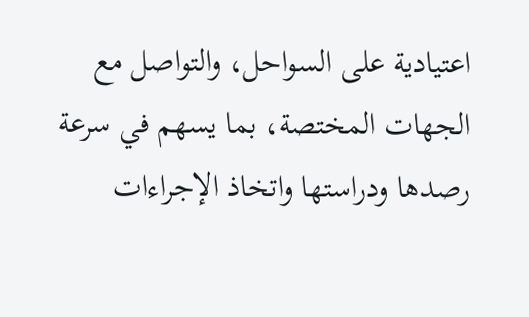اعتيادية على السواحل، والتواصل مع الجهات المختصة، بما يسهم في سرعة رصدها ودراستها واتخاذ الإجراءات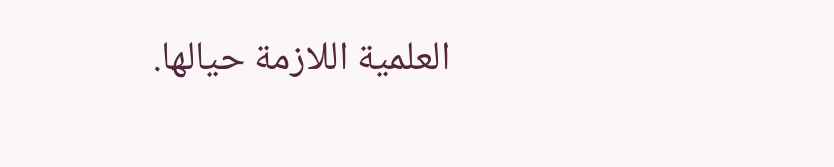العلمية اللازمة حيالها.